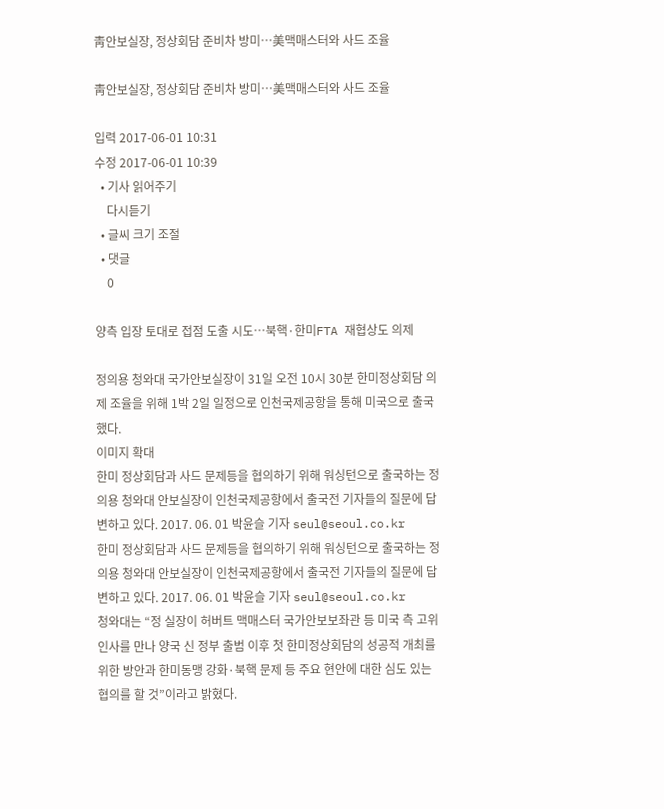靑안보실장, 정상회담 준비차 방미…美맥매스터와 사드 조율

靑안보실장, 정상회담 준비차 방미…美맥매스터와 사드 조율

입력 2017-06-01 10:31
수정 2017-06-01 10:39
  • 기사 읽어주기
    다시듣기
  • 글씨 크기 조절
  • 댓글
    0

양측 입장 토대로 접점 도출 시도…북핵·한미FTA 재협상도 의제

정의용 청와대 국가안보실장이 31일 오전 10시 30분 한미정상회담 의제 조율을 위해 1박 2일 일정으로 인천국제공항을 통해 미국으로 출국했다.
이미지 확대
한미 정상회담과 사드 문제등을 협의하기 위해 워싱턴으로 출국하는 정의용 청와대 안보실장이 인천국제공항에서 출국전 기자들의 질문에 답변하고 있다. 2017. 06. 01 박윤슬 기자 seul@seoul.co.kr
한미 정상회담과 사드 문제등을 협의하기 위해 워싱턴으로 출국하는 정의용 청와대 안보실장이 인천국제공항에서 출국전 기자들의 질문에 답변하고 있다. 2017. 06. 01 박윤슬 기자 seul@seoul.co.kr
청와대는 “정 실장이 허버트 맥매스터 국가안보보좌관 등 미국 측 고위인사를 만나 양국 신 정부 출범 이후 첫 한미정상회담의 성공적 개최를 위한 방안과 한미동맹 강화·북핵 문제 등 주요 현안에 대한 심도 있는 협의를 할 것”이라고 밝혔다.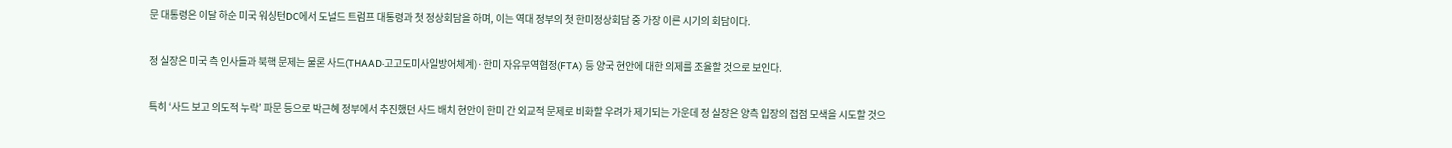문 대통령은 이달 하순 미국 워싱턴DC에서 도널드 트럼프 대통령과 첫 정상회담을 하며, 이는 역대 정부의 첫 한미정상회담 중 가장 이른 시기의 회담이다.

정 실장은 미국 측 인사들과 북핵 문제는 물론 사드(THAAD·고고도미사일방어체계)·한미 자유무역협정(FTA) 등 양국 현안에 대한 의제를 조율할 것으로 보인다.

특히 ‘사드 보고 의도적 누락’ 파문 등으로 박근혜 정부에서 추진했던 사드 배치 현안이 한미 간 외교적 문제로 비화할 우려가 제기되는 가운데 정 실장은 양측 입장의 접점 모색을 시도할 것으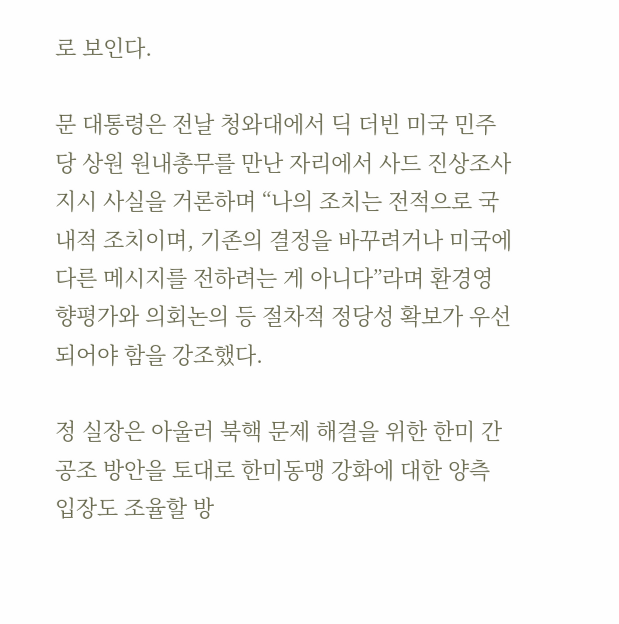로 보인다.

문 대통령은 전날 청와대에서 딕 더빈 미국 민주당 상원 원내총무를 만난 자리에서 사드 진상조사 지시 사실을 거론하며 “나의 조치는 전적으로 국내적 조치이며, 기존의 결정을 바꾸려거나 미국에 다른 메시지를 전하려는 게 아니다”라며 환경영향평가와 의회논의 등 절차적 정당성 확보가 우선되어야 함을 강조했다.

정 실장은 아울러 북핵 문제 해결을 위한 한미 간 공조 방안을 토대로 한미동맹 강화에 대한 양측 입장도 조율할 방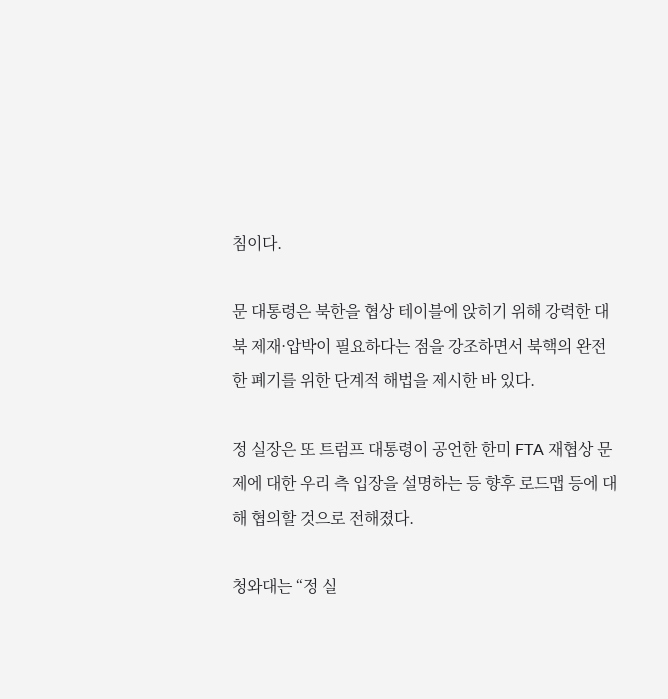침이다.

문 대통령은 북한을 협상 테이블에 앉히기 위해 강력한 대북 제재·압박이 필요하다는 점을 강조하면서 북핵의 완전한 폐기를 위한 단계적 해법을 제시한 바 있다.

정 실장은 또 트럼프 대통령이 공언한 한미 FTA 재협상 문제에 대한 우리 측 입장을 설명하는 등 향후 로드맵 등에 대해 협의할 것으로 전해졌다.

청와대는 “정 실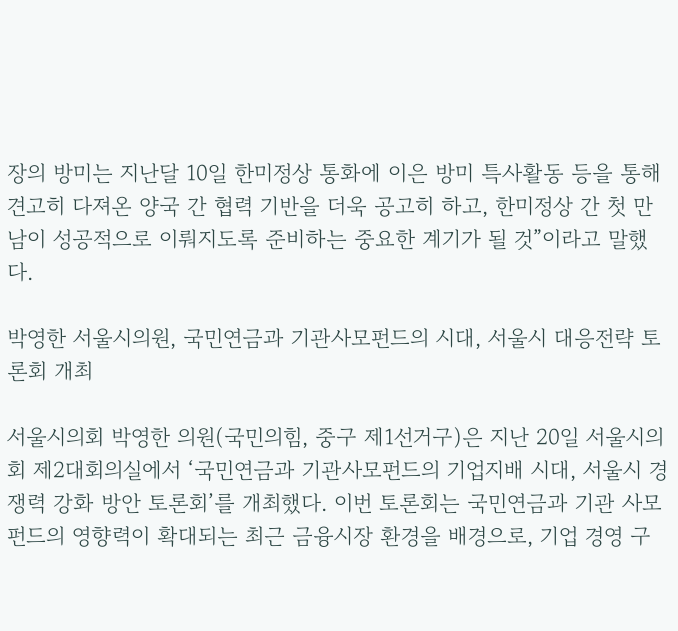장의 방미는 지난달 10일 한미정상 통화에 이은 방미 특사활동 등을 통해 견고히 다져온 양국 간 협력 기반을 더욱 공고히 하고, 한미정상 간 첫 만남이 성공적으로 이뤄지도록 준비하는 중요한 계기가 될 것”이라고 말했다.

박영한 서울시의원, 국민연금과 기관사모펀드의 시대, 서울시 대응전략 토론회 개최

서울시의회 박영한 의원(국민의힘, 중구 제1선거구)은 지난 20일 서울시의회 제2대회의실에서 ‘국민연금과 기관사모펀드의 기업지배 시대, 서울시 경쟁력 강화 방안 토론회’를 개최했다. 이번 토론회는 국민연금과 기관 사모펀드의 영향력이 확대되는 최근 금융시장 환경을 배경으로, 기업 경영 구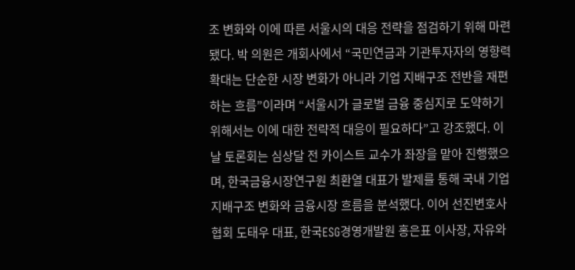조 변화와 이에 따른 서울시의 대응 전략을 점검하기 위해 마련됐다. 박 의원은 개회사에서 “국민연금과 기관투자자의 영향력 확대는 단순한 시장 변화가 아니라 기업 지배구조 전반을 재편하는 흐름”이라며 “서울시가 글로벌 금융 중심지로 도약하기 위해서는 이에 대한 전략적 대응이 필요하다”고 강조했다. 이날 토론회는 심상달 전 카이스트 교수가 좌장을 맡아 진행했으며, 한국금융시장연구원 최환열 대표가 발제를 통해 국내 기업지배구조 변화와 금융시장 흐름을 분석했다. 이어 선진변호사협회 도태우 대표, 한국ESG경영개발원 홍은표 이사장, 자유와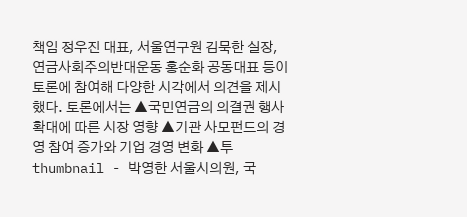책임 정우진 대표, 서울연구원 김묵한 실장, 연금사회주의반대운동 홍순화 공동대표 등이 토론에 참여해 다양한 시각에서 의견을 제시했다. 토론에서는 ▲국민연금의 의결권 행사 확대에 따른 시장 영향 ▲기관 사모펀드의 경영 참여 증가와 기업 경영 변화 ▲투
thumbnail - 박영한 서울시의원, 국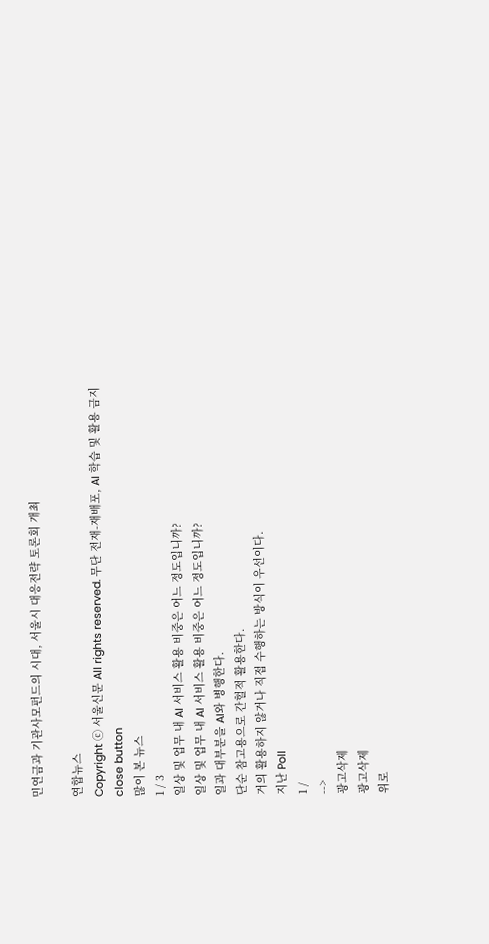민연금과 기관사모펀드의 시대, 서울시 대응전략 토론회 개최

연합뉴스
Copyright ⓒ 서울신문 All rights reserved. 무단 전재-재배포, AI 학습 및 활용 금지
close button
많이 본 뉴스
1 / 3
일상 및 업무 내 AI 서비스 활용 비중은 어느 정도입니까?
일상 및 업무 내 AI 서비스 활용 비중은 어느 정도입니까?
일과 대부분을 AI와 병행한다.
단순 참고용으로 간헐적 활용한다.
거의 활용하지 않거나 직접 수행하는 방식이 우선이다.
지난 Poll
1 /
-->
광고삭제
광고삭제
위로